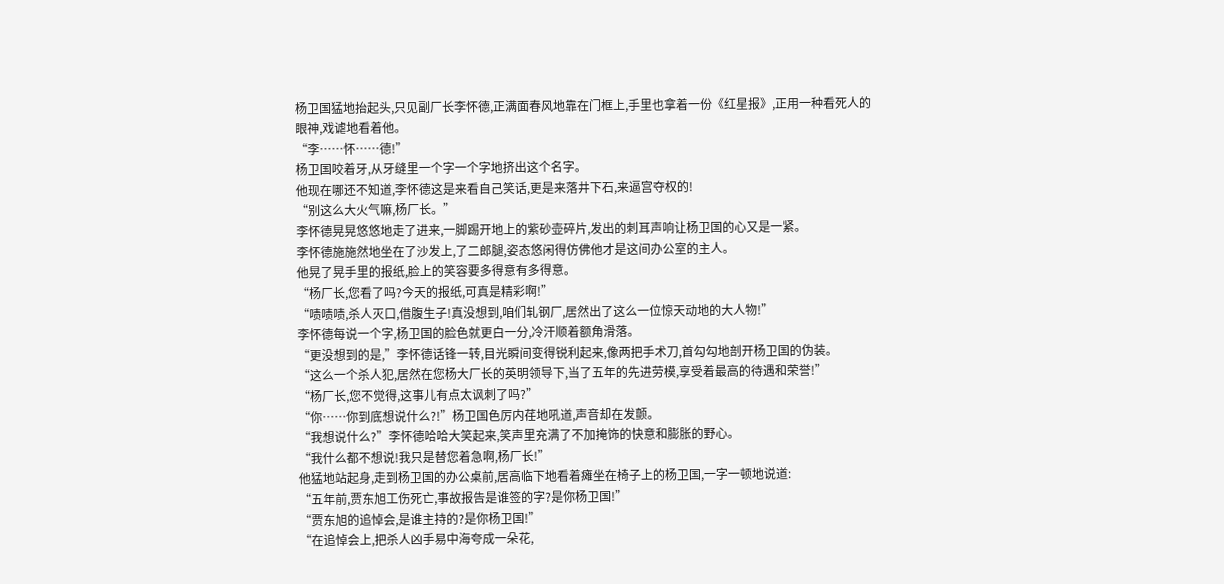杨卫国猛地抬起头,只见副厂长李怀德,正满面春风地靠在门框上,手里也拿着一份《红星报》,正用一种看死人的眼神,戏谑地看着他。
“李……怀……德!”
杨卫国咬着牙,从牙缝里一个字一个字地挤出这个名字。
他现在哪还不知道,李怀德这是来看自己笑话,更是来落井下石,来逼宫夺权的!
“别这么大火气嘛,杨厂长。”
李怀德晃晃悠悠地走了进来,一脚踢开地上的紫砂壶碎片,发出的刺耳声响让杨卫国的心又是一紧。
李怀德施施然地坐在了沙发上,了二郎腿,姿态悠闲得仿佛他才是这间办公室的主人。
他晃了晃手里的报纸,脸上的笑容要多得意有多得意。
“杨厂长,您看了吗?今天的报纸,可真是精彩啊!”
“啧啧啧,杀人灭口,借腹生子!真没想到,咱们轧钢厂,居然出了这么一位惊天动地的大人物!”
李怀德每说一个字,杨卫国的脸色就更白一分,冷汗顺着额角滑落。
“更没想到的是,”李怀德话锋一转,目光瞬间变得锐利起来,像两把手术刀,首勾勾地剖开杨卫国的伪装。
“这么一个杀人犯,居然在您杨大厂长的英明领导下,当了五年的先进劳模,享受着最高的待遇和荣誉!”
“杨厂长,您不觉得,这事儿有点太讽刺了吗?”
“你……你到底想说什么?!”杨卫国色厉内荏地吼道,声音却在发颤。
“我想说什么?”李怀德哈哈大笑起来,笑声里充满了不加掩饰的快意和膨胀的野心。
“我什么都不想说!我只是替您着急啊,杨厂长!”
他猛地站起身,走到杨卫国的办公桌前,居高临下地看着瘫坐在椅子上的杨卫国,一字一顿地说道:
“五年前,贾东旭工伤死亡,事故报告是谁签的字?是你杨卫国!”
“贾东旭的追悼会,是谁主持的?是你杨卫国!”
“在追悼会上,把杀人凶手易中海夸成一朵花,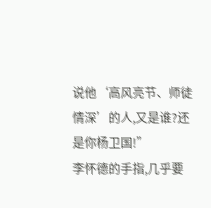说他‘高风亮节、师徒情深’的人,又是谁?还是你杨卫国!”
李怀德的手指,几乎要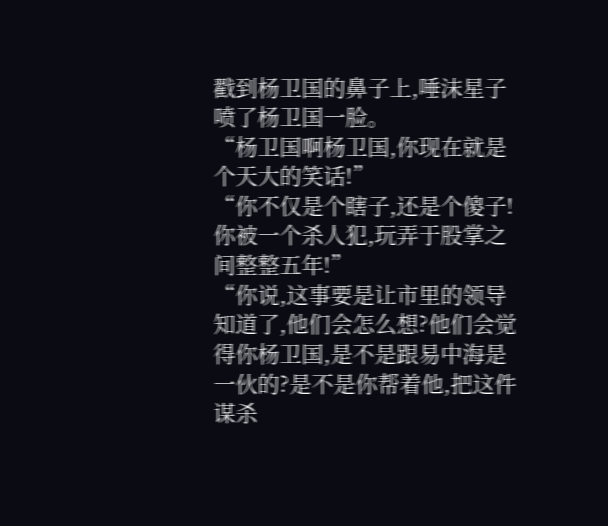戳到杨卫国的鼻子上,唾沫星子喷了杨卫国一脸。
“杨卫国啊杨卫国,你现在就是个天大的笑话!”
“你不仅是个瞎子,还是个傻子!你被一个杀人犯,玩弄于股掌之间整整五年!”
“你说,这事要是让市里的领导知道了,他们会怎么想?他们会觉得你杨卫国,是不是跟易中海是一伙的?是不是你帮着他,把这件谋杀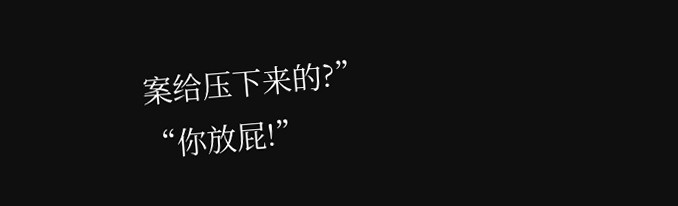案给压下来的?”
“你放屁!”